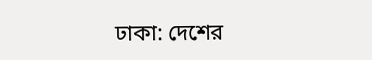ঢাকা: দেশের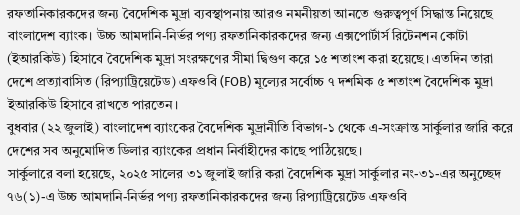রফতানিকারকদের জন্য বৈদেশিক মুদ্রা ব্যবস্থাপনায় আরও নমনীয়তা আনতে গুরুত্বপূর্ণ সিদ্ধান্ত নিয়েছে বাংলাদেশ ব্যাংক। উচ্চ আমদানি-নির্ভর পণ্য রফতানিকারকদের জন্য এক্সপোর্টার্স রিটেনশন কোটা (ইআরকিউ) হিসাবে বৈদেশিক মুদ্রা সংরক্ষণের সীমা দ্বিগুণ করে ১৫ শতাংশ করা হয়েছে। এতদিন তারা দেশে প্রত্যাবাসিত (রিপ্যাট্রিয়েটেড) এফওবি (FOB) মূল্যের সর্বোচ্চ ৭ দশমিক ৫ শতাংশ বৈদেশিক মুদ্রা ইআরকিউ হিসাবে রাখতে পারতেন।
বুধবার (২২ জুলাই) বাংলাদেশ ব্যাংকের বৈদেশিক মুদ্রানীতি বিভাগ-১ থেকে এ-সংক্রান্ত সার্কুলার জারি করে দেশের সব অনুমোদিত ডিলার ব্যাংকের প্রধান নির্বাহীদের কাছে পাঠিয়েছে।
সার্কুলারে বলা হয়েছে, ২০২৫ সালের ৩১ জুলাই জারি করা বৈদেশিক মুদ্রা সার্কুলার নং-৩১-এর অনুচ্ছেদ ৭৬(১)-এ উচ্চ আমদানি-নির্ভর পণ্য রফতানিকারকদের জন্য রিপ্যাট্রিয়েটেড এফওবি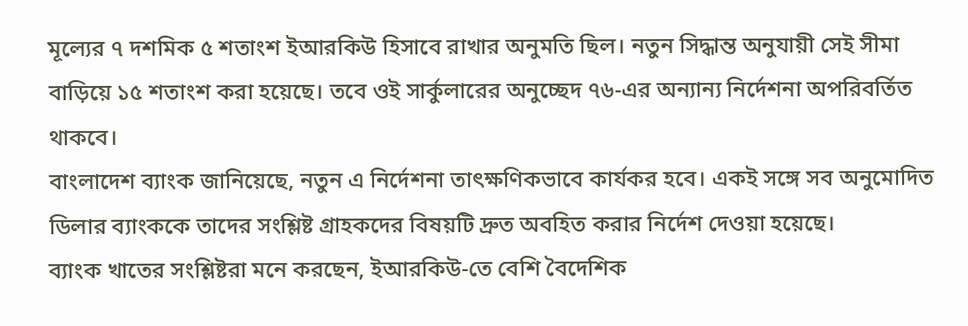মূল্যের ৭ দশমিক ৫ শতাংশ ইআরকিউ হিসাবে রাখার অনুমতি ছিল। নতুন সিদ্ধান্ত অনুযায়ী সেই সীমা বাড়িয়ে ১৫ শতাংশ করা হয়েছে। তবে ওই সার্কুলারের অনুচ্ছেদ ৭৬-এর অন্যান্য নির্দেশনা অপরিবর্তিত থাকবে।
বাংলাদেশ ব্যাংক জানিয়েছে, নতুন এ নির্দেশনা তাৎক্ষণিকভাবে কার্যকর হবে। একই সঙ্গে সব অনুমোদিত ডিলার ব্যাংককে তাদের সংশ্লিষ্ট গ্রাহকদের বিষয়টি দ্রুত অবহিত করার নির্দেশ দেওয়া হয়েছে।
ব্যাংক খাতের সংশ্লিষ্টরা মনে করছেন, ইআরকিউ-তে বেশি বৈদেশিক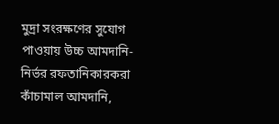মুদ্রা সংরক্ষণের সুযোগ পাওয়ায় উচ্চ আমদানি-নির্ভর রফতানিকারকরা কাঁচামাল আমদানি,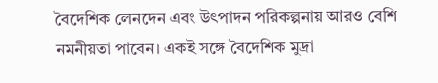বৈদেশিক লেনদেন এবং উৎপাদন পরিকল্পনায় আরও বেশি নমনীয়তা পাবেন। একই সঙ্গে বৈদেশিক মুদ্রা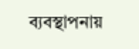ব্যবস্থাপনায়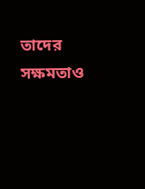তাদের সক্ষমতাও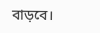বাড়বে।